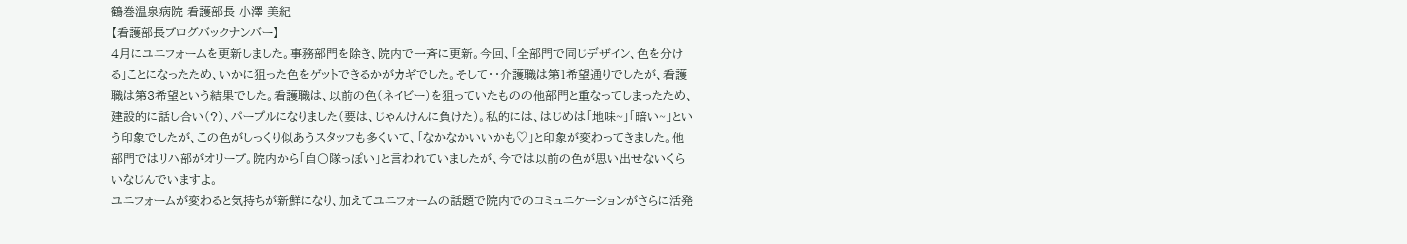鶴巻温泉病院 看護部長 小澤 美紀
【看護部長ブログバックナンバー】
4月にユニフォームを更新しました。事務部門を除き、院内で一斉に更新。今回、「全部門で同じデザイン、色を分ける」ことになったため、いかに狙った色をゲットできるかがカギでした。そして・・介護職は第1希望通りでしたが、看護職は第3希望という結果でした。看護職は、以前の色(ネイビー)を狙っていたものの他部門と重なってしまったため、建設的に話し合い(?)、パープルになりました(要は、じゃんけんに負けた)。私的には、はじめは「地味~」「暗い~」という印象でしたが、この色がしっくり似あうスタッフも多くいて、「なかなかいいかも♡」と印象が変わってきました。他部門ではリハ部がオリーブ。院内から「自〇隊っぽい」と言われていましたが、今では以前の色が思い出せないくらいなじんでいますよ。
ユニフォームが変わると気持ちが新鮮になり、加えてユニフォームの話題で院内でのコミュニケーションがさらに活発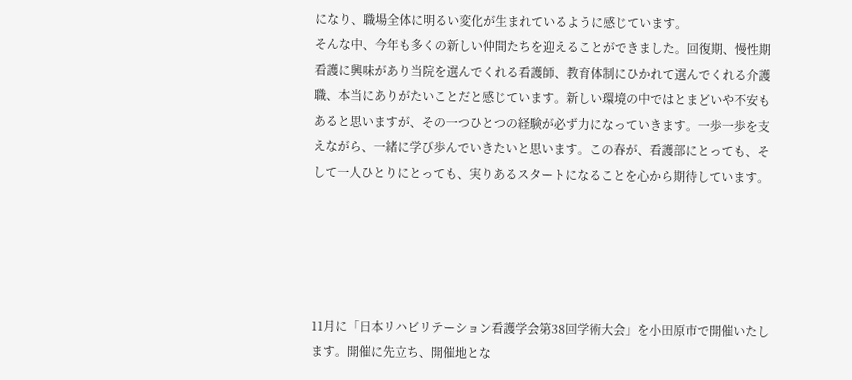になり、職場全体に明るい変化が生まれているように感じています。
そんな中、今年も多くの新しい仲間たちを迎えることができました。回復期、慢性期看護に興味があり当院を選んでくれる看護師、教育体制にひかれて選んでくれる介護職、本当にありがたいことだと感じています。新しい環境の中ではとまどいや不安もあると思いますが、その一つひとつの経験が必ず力になっていきます。一歩一歩を支えながら、一緒に学び歩んでいきたいと思います。この春が、看護部にとっても、そして一人ひとりにとっても、実りあるスタートになることを心から期待しています。





11月に「日本リハビリテーション看護学会第38回学術大会」を小田原市で開催いたします。開催に先立ち、開催地とな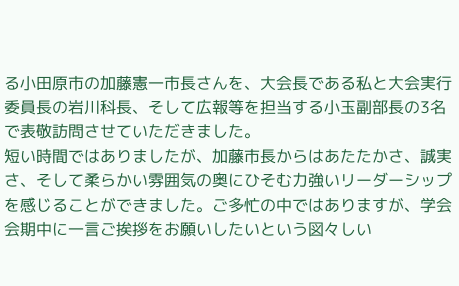る小田原市の加藤憲一市長さんを、大会長である私と大会実行委員長の岩川科長、そして広報等を担当する小玉副部長の3名で表敬訪問させていただきました。
短い時間ではありましたが、加藤市長からはあたたかさ、誠実さ、そして柔らかい雰囲気の奥にひそむ力強いリーダーシップを感じることができました。ご多忙の中ではありますが、学会会期中に一言ご挨拶をお願いしたいという図々しい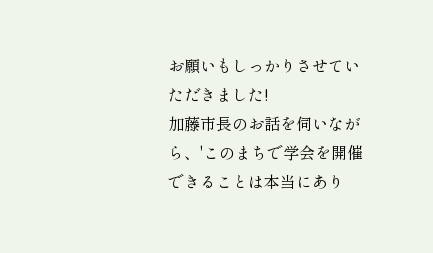お願いもしっかりさせていただきました!
加藤市長のお話を伺いながら、'このまちで学会を開催できることは本当にあり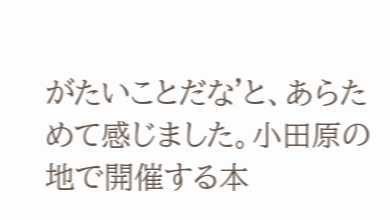がたいことだな'と、あらためて感じました。小田原の地で開催する本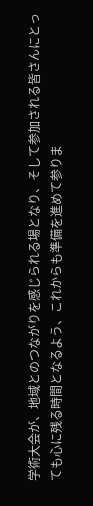学術大会が、地域とのつながりを感じられる場となり、そして参加される皆さんにとっても心に残る時間となるよう、これからも準備を進めて参りま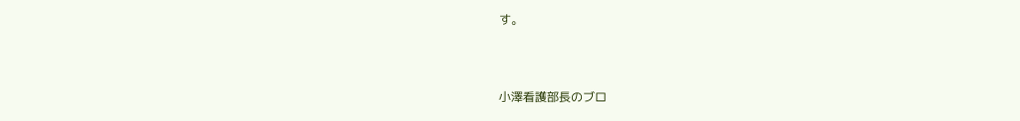す。


小澤看護部長のブロ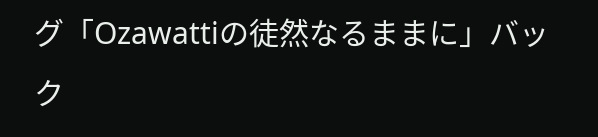グ「Ozawattiの徒然なるままに」バック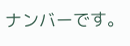ナンバーです。